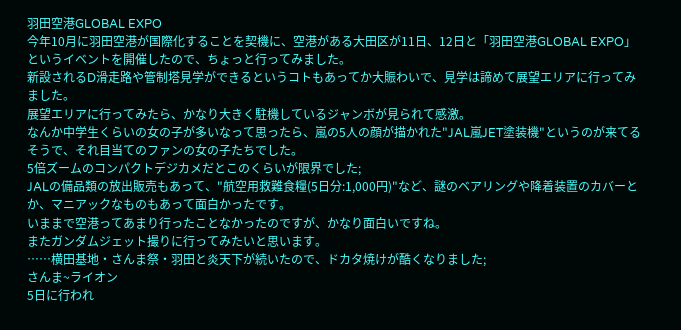羽田空港GLOBAL EXPO
今年10月に羽田空港が国際化することを契機に、空港がある大田区が11日、12日と「羽田空港GLOBAL EXPO」というイベントを開催したので、ちょっと行ってみました。
新設されるD滑走路や管制塔見学ができるというコトもあってか大賑わいで、見学は諦めて展望エリアに行ってみました。
展望エリアに行ってみたら、かなり大きく駐機しているジャンボが見られて感激。
なんか中学生くらいの女の子が多いなって思ったら、嵐の5人の顔が描かれた"JAL嵐JET塗装機"というのが来てるそうで、それ目当てのファンの女の子たちでした。
5倍ズームのコンパクトデジカメだとこのくらいが限界でした;
JALの備品類の放出販売もあって、"航空用救難食糧(5日分:1,000円)"など、謎のベアリングや降着装置のカバーとか、マニアックなものもあって面白かったです。
いままで空港ってあまり行ったことなかったのですが、かなり面白いですね。
またガンダムジェット撮りに行ってみたいと思います。
……横田基地・さんま祭・羽田と炎天下が続いたので、ドカタ焼けが酷くなりました;
さんま~ライオン
5日に行われ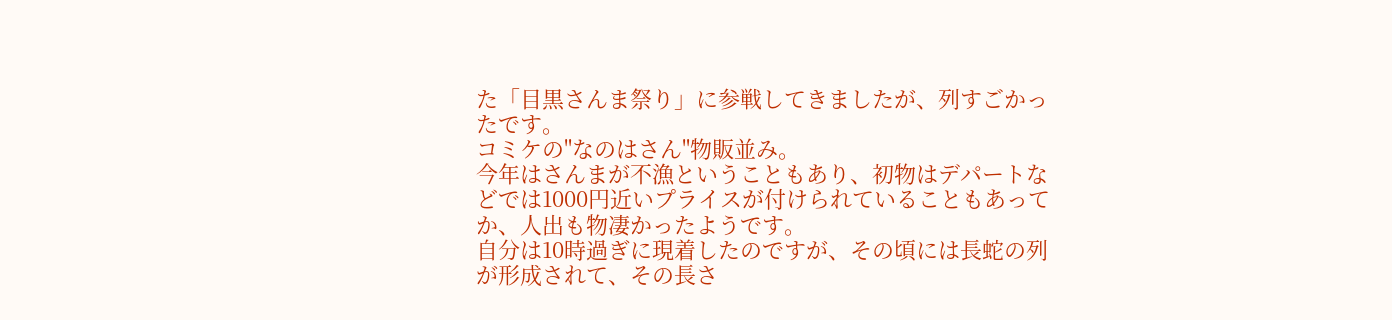た「目黒さんま祭り」に参戦してきましたが、列すごかったです。
コミケの"なのはさん"物販並み。
今年はさんまが不漁ということもあり、初物はデパートなどでは1000円近いプライスが付けられていることもあってか、人出も物凄かったようです。
自分は10時過ぎに現着したのですが、その頃には長蛇の列が形成されて、その長さ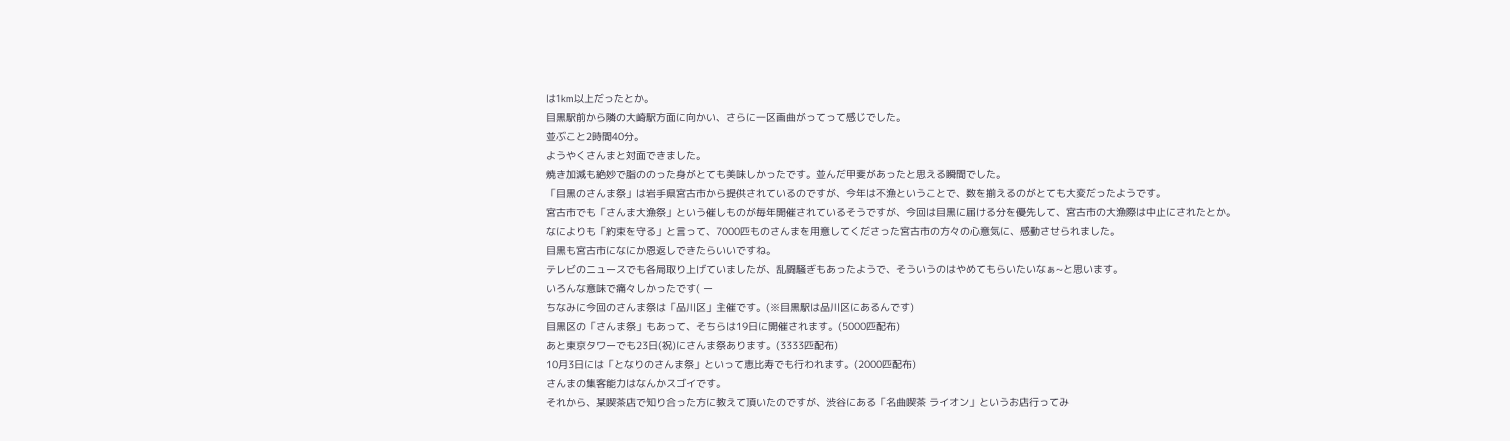は1km以上だったとか。
目黒駅前から隣の大崎駅方面に向かい、さらに一区画曲がってって感じでした。
並ぶこと2時間40分。
ようやくさんまと対面できました。
焼き加減も絶妙で脂ののった身がとても美味しかったです。並んだ甲斐があったと思える瞬間でした。
「目黒のさんま祭」は岩手県宮古市から提供されているのですが、今年は不漁ということで、数を揃えるのがとても大変だったようです。
宮古市でも「さんま大漁祭」という催しものが毎年開催されているそうですが、今回は目黒に届ける分を優先して、宮古市の大漁際は中止にされたとか。
なによりも「約束を守る」と言って、7000匹ものさんまを用意してくださった宮古市の方々の心意気に、感動させられました。
目黒も宮古市になにか恩返しできたらいいですね。
テレビのニュースでも各局取り上げていましたが、乱闘騒ぎもあったようで、そういうのはやめてもらいたいなぁ~と思います。
いろんな意味で痛々しかったです( ー
ちなみに今回のさんま祭は「品川区」主催です。(※目黒駅は品川区にあるんです)
目黒区の「さんま祭」もあって、そちらは19日に開催されます。(5000匹配布)
あと東京タワーでも23日(祝)にさんま祭あります。(3333匹配布)
10月3日には「となりのさんま祭」といって恵比寿でも行われます。(2000匹配布)
さんまの集客能力はなんかスゴイです。
それから、某喫茶店で知り合った方に教えて頂いたのですが、渋谷にある「名曲喫茶 ライオン」というお店行ってみ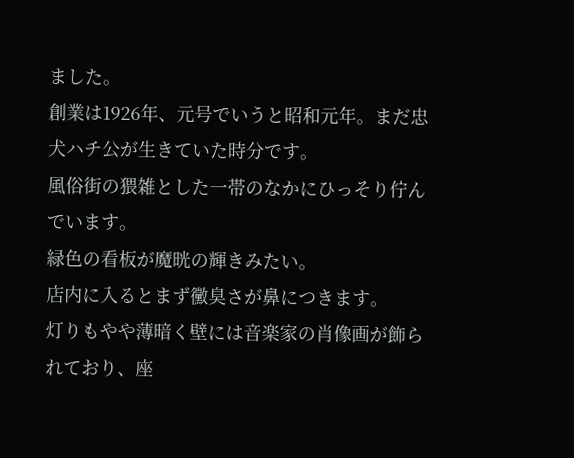ました。
創業は1926年、元号でいうと昭和元年。まだ忠犬ハチ公が生きていた時分です。
風俗街の猥雑とした一帯のなかにひっそり佇んでいます。
緑色の看板が魔晄の輝きみたい。
店内に入るとまず黴臭さが鼻につきます。
灯りもやや薄暗く壁には音楽家の肖像画が飾られており、座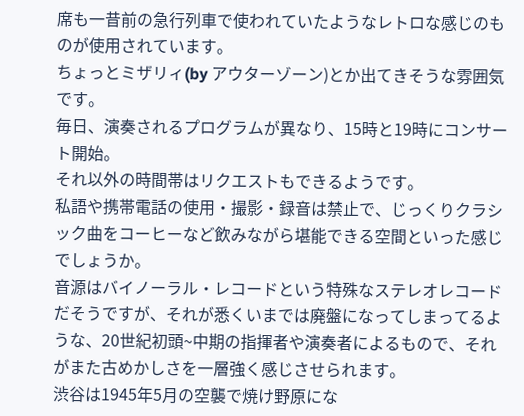席も一昔前の急行列車で使われていたようなレトロな感じのものが使用されています。
ちょっとミザリィ(by アウターゾーン)とか出てきそうな雰囲気です。
毎日、演奏されるプログラムが異なり、15時と19時にコンサート開始。
それ以外の時間帯はリクエストもできるようです。
私語や携帯電話の使用・撮影・録音は禁止で、じっくりクラシック曲をコーヒーなど飲みながら堪能できる空間といった感じでしょうか。
音源はバイノーラル・レコードという特殊なステレオレコードだそうですが、それが悉くいまでは廃盤になってしまってるような、20世紀初頭~中期の指揮者や演奏者によるもので、それがまた古めかしさを一層強く感じさせられます。
渋谷は1945年5月の空襲で焼け野原にな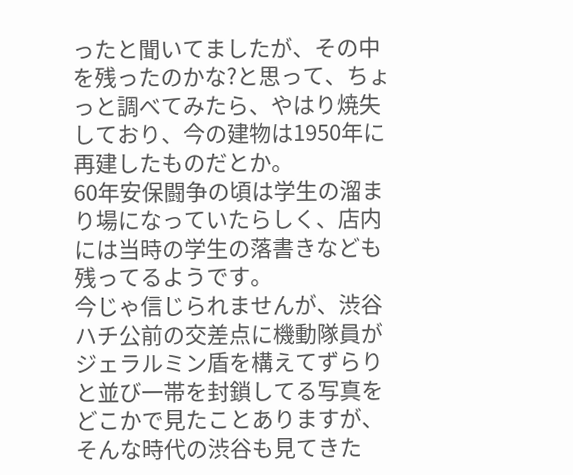ったと聞いてましたが、その中を残ったのかな?と思って、ちょっと調べてみたら、やはり焼失しており、今の建物は1950年に再建したものだとか。
60年安保闘争の頃は学生の溜まり場になっていたらしく、店内には当時の学生の落書きなども残ってるようです。
今じゃ信じられませんが、渋谷ハチ公前の交差点に機動隊員がジェラルミン盾を構えてずらりと並び一帯を封鎖してる写真をどこかで見たことありますが、そんな時代の渋谷も見てきた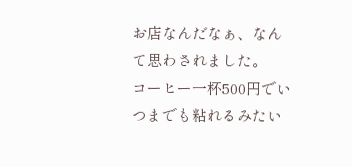お店なんだなぁ、なんて思わされました。
コーヒー一杯500円でいつまでも粘れるみたい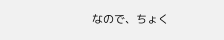なので、ちょく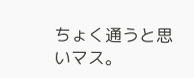ちょく通うと思いマス。